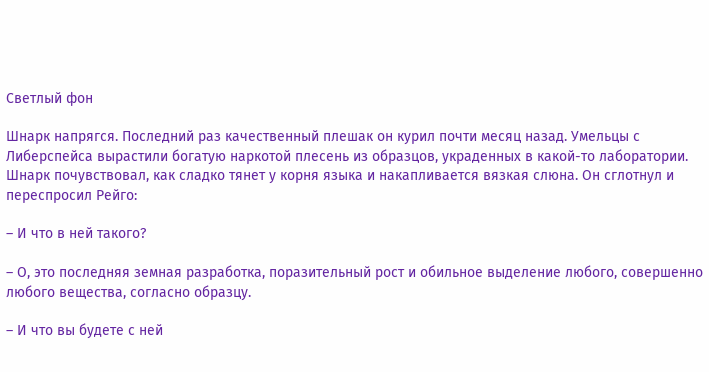Светлый фон

Шнарк напрягся. Последний раз качественный плешак он курил почти месяц назад. Умельцы с Либерспейса вырастили богатую наркотой плесень из образцов, украденных в какой-то лаборатории. Шнарк почувствовал, как сладко тянет у корня языка и накапливается вязкая слюна. Он сглотнул и переспросил Рейго:

– И что в ней такого?

– О, это последняя земная разработка, поразительный рост и обильное выделение любого, совершенно любого вещества, согласно образцу.

– И что вы будете с ней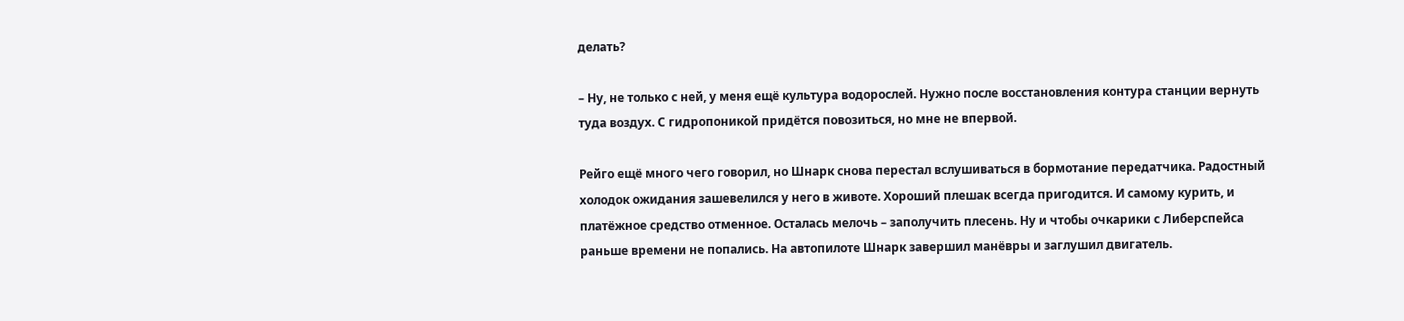делать?

– Ну, не только с ней, у меня ещё культура водорослей. Нужно после восстановления контура станции вернуть туда воздух. С гидропоникой придётся повозиться, но мне не впервой.

Рейго ещё много чего говорил, но Шнарк снова перестал вслушиваться в бормотание передатчика. Радостный холодок ожидания зашевелился у него в животе. Хороший плешак всегда пригодится. И самому курить, и платёжное средство отменное. Осталась мелочь – заполучить плесень. Ну и чтобы очкарики с Либерспейса раньше времени не попались. На автопилоте Шнарк завершил манёвры и заглушил двигатель.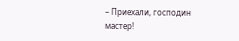– Приехали, господин мастер!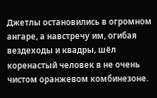Джетлы остановились в огромном ангаре, а навстречу им, огибая вездеходы и квадры, шёл коренастый человек в не очень чистом оранжевом комбинезоне.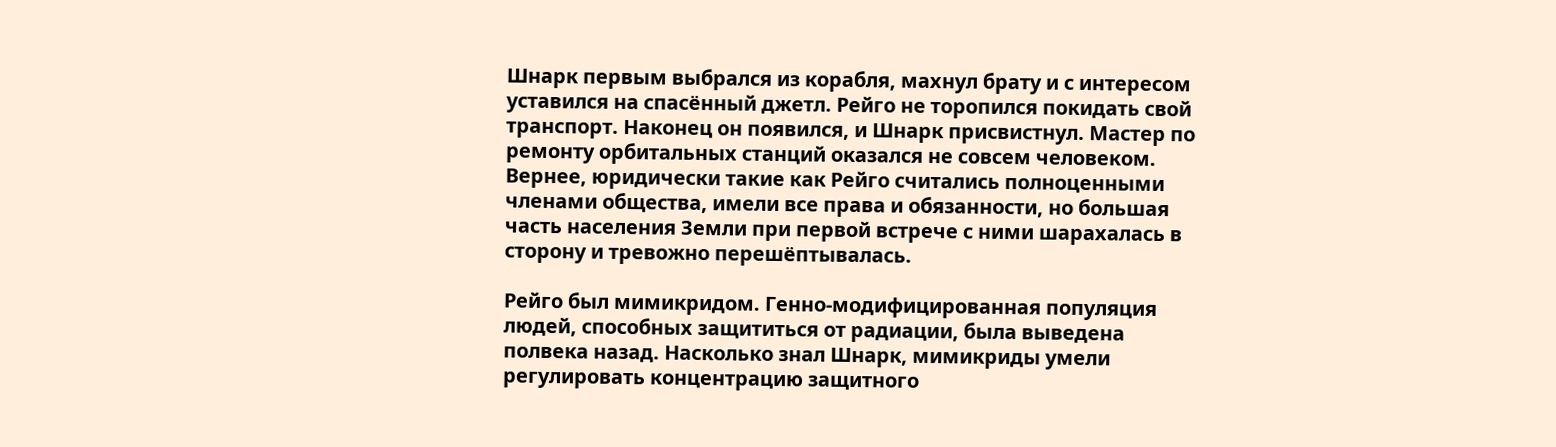Шнарк первым выбрался из корабля, махнул брату и с интересом уставился на спасённый джетл. Рейго не торопился покидать свой транспорт. Наконец он появился, и Шнарк присвистнул. Мастер по ремонту орбитальных станций оказался не совсем человеком. Вернее, юридически такие как Рейго считались полноценными членами общества, имели все права и обязанности, но большая часть населения Земли при первой встрече с ними шарахалась в сторону и тревожно перешёптывалась.

Рейго был мимикридом. Генно-модифицированная популяция людей, способных защититься от радиации, была выведена полвека назад. Насколько знал Шнарк, мимикриды умели регулировать концентрацию защитного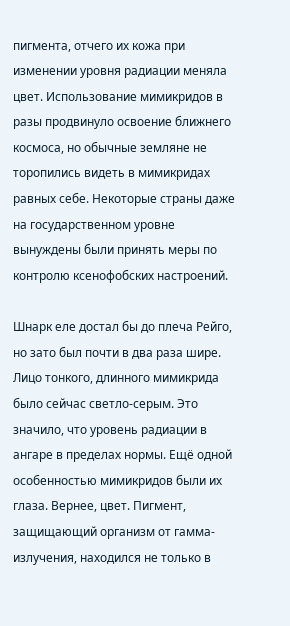пигмента, отчего их кожа при изменении уровня радиации меняла цвет. Использование мимикридов в разы продвинуло освоение ближнего космоса, но обычные земляне не торопились видеть в мимикридах равных себе. Некоторые страны даже на государственном уровне вынуждены были принять меры по контролю ксенофобских настроений.

Шнарк еле достал бы до плеча Рейго, но зато был почти в два раза шире. Лицо тонкого, длинного мимикрида было сейчас светло-серым. Это значило, что уровень радиации в ангаре в пределах нормы. Ещё одной особенностью мимикридов были их глаза. Вернее, цвет. Пигмент, защищающий организм от гамма-излучения, находился не только в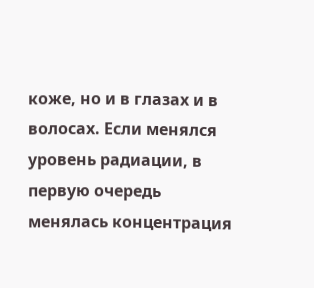коже, но и в глазах и в волосах. Если менялся уровень радиации, в первую очередь менялась концентрация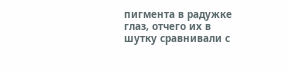пигмента в радужке глаз, отчего их в шутку сравнивали с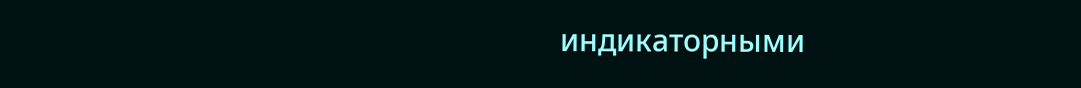индикаторными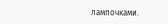лампочками.